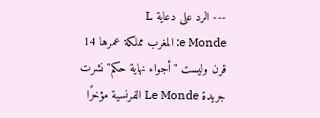--- الرد على دعاية L
e Monde: المغرب مملكة عمرها 14 قرن وليست "أجواء نهاية حكم" نشرت جريدة Le Monde الفرنسية مؤخرًا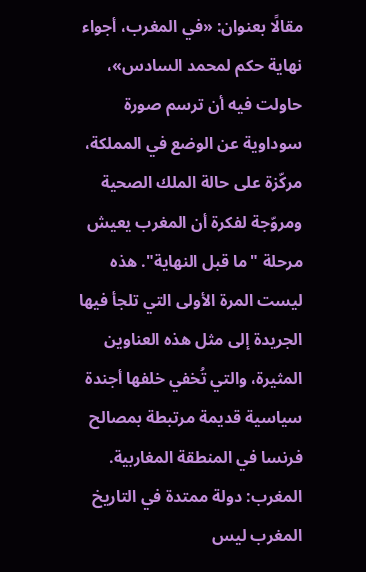مقالًا بعنوان: «في المغرب، أجواء نهاية حكم لمحمد السادس»، حاولت فيه أن ترسم صورة سوداوية عن الوضع في المملكة، مركّزة على حالة الملك الصحية ومروّجة لفكرة أن المغرب يعيش مرحلة "ما قبل النهاية". هذه ليست المرة الأولى التي تلجأ فيها الجريدة إلى مثل هذه العناوين المثيرة، والتي تُخفي خلفها أجندة سياسية قديمة مرتبطة بمصالح فرنسا في المنطقة المغاربية. المغرب: دولة ممتدة في التاريخ المغرب ليس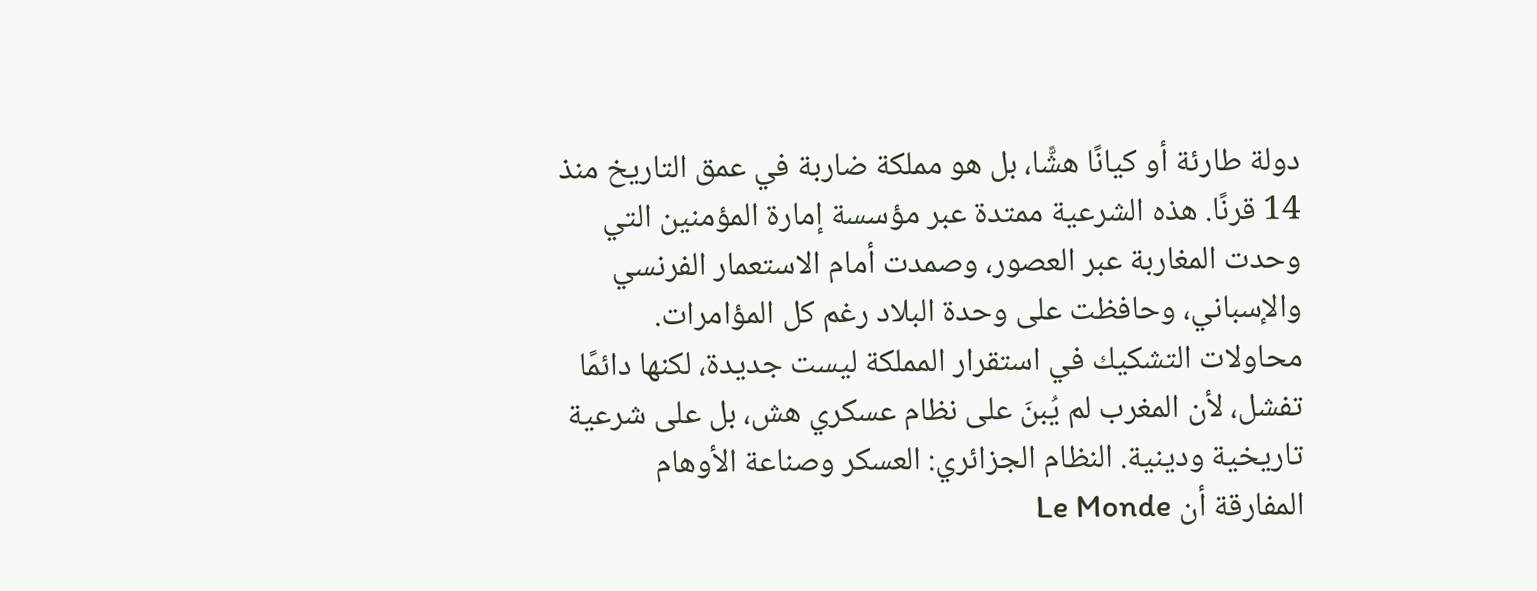دولة طارئة أو كيانًا هشًّا، بل هو مملكة ضاربة في عمق التاريخ منذ 14 قرنًا. هذه الشرعية ممتدة عبر مؤسسة إمارة المؤمنين التي وحدت المغاربة عبر العصور، وصمدت أمام الاستعمار الفرنسي والإسباني، وحافظت على وحدة البلاد رغم كل المؤامرات. محاولات التشكيك في استقرار المملكة ليست جديدة، لكنها دائمًا تفشل، لأن المغرب لم يُبنَ على نظام عسكري هش، بل على شرعية تاريخية ودينية. النظام الجزائري: العسكر وصناعة الأوهام المفارقة أن Le Monde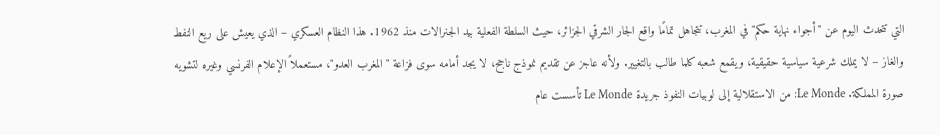التي تتحدث اليوم عن "أجواء نهاية حكم" في المغرب، تتجاهل تمامًا واقع الجار الشرقي الجزائر، حيث السلطة الفعلية بيد الجنرالات منذ 1962. هذا النظام العسكري – الذي يعيش على ريع النفط والغاز – لا يملك شرعية سياسية حقيقية، ويقمع شعبه كلما طالب بالتغيير. ولأنه عاجز عن تقديم نموذج ناجح، لا يجد أمامه سوى فزاعة "المغرب العدو"، مستعملاً الإعلام الفرنسي وغيره لتشويه صورة المملكة. Le Monde: من الاستقلالية إلى لوبيات النفوذ جريدة Le Monde تأسست عام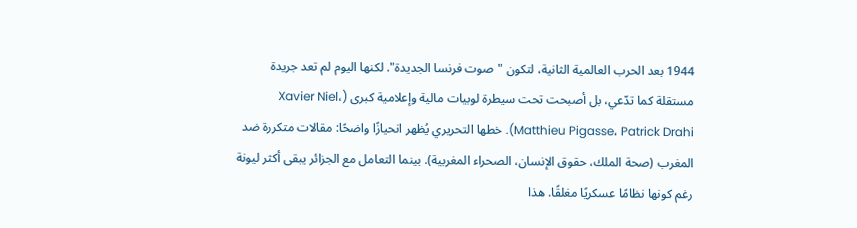1944 بعد الحرب العالمية الثانية، لتكون "صوت فرنسا الجديدة". لكنها اليوم لم تعد جريدة مستقلة كما تدّعي، بل أصبحت تحت سيطرة لوبيات مالية وإعلامية كبرى (Xavier Niel، Matthieu Pigasse، Patrick Drahi). خطها التحريري يُظهر انحيازًا واضحًا: مقالات متكررة ضد المغرب (صحة الملك، حقوق الإنسان، الصحراء المغربية). بينما التعامل مع الجزائر يبقى أكثر ليونة رغم كونها نظامًا عسكريًا مغلقًا. هذا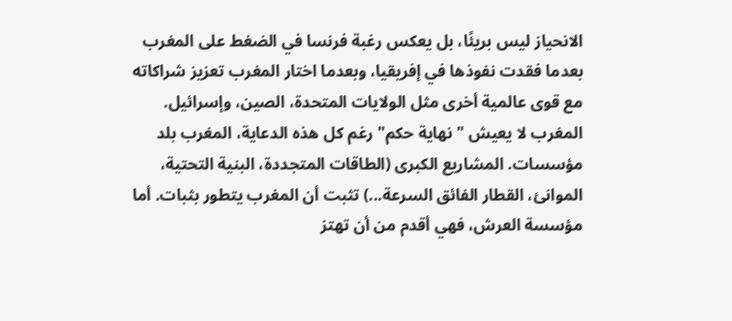الانحياز ليس بريئًا، بل يعكس رغبة فرنسا في الضغط على المغرب بعدما فقدت نفوذها في إفريقيا، وبعدما اختار المغرب تعزيز شراكاته مع قوى عالمية أخرى مثل الولايات المتحدة، الصين، وإسرائيل. المغرب لا يعيش "نهاية حكم" رغم كل هذه الدعاية، المغرب بلد مؤسسات. المشاريع الكبرى (الطاقات المتجددة، البنية التحتية، الموانئ، القطار الفائق السرعة...) تثبت أن المغرب يتطور بثبات. أما مؤسسة العرش، فهي أقدم من أن تهتز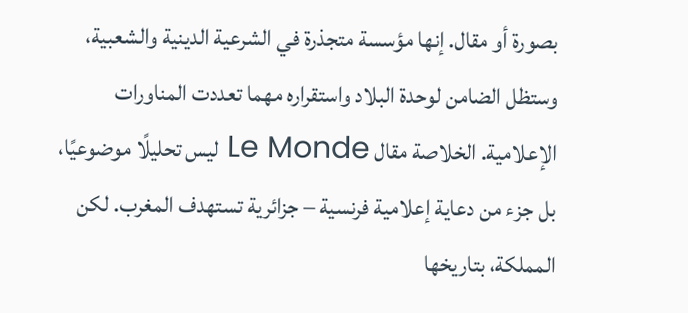بصورة أو مقال. إنها مؤسسة متجذرة في الشرعية الدينية والشعبية، وستظل الضامن لوحدة البلاد واستقراره مهما تعددت المناورات الإعلامية. الخلاصة مقال Le Monde ليس تحليلًا موضوعيًا، بل جزء من دعاية إعلامية فرنسية – جزائرية تستهدف المغرب. لكن المملكة، بتاريخها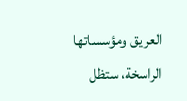العريق ومؤسساتها الراسخة، ستظل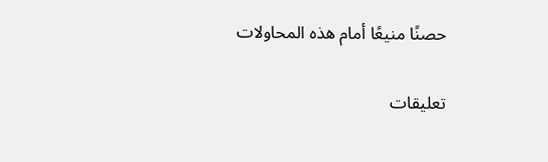حصنًا منيعًا أمام هذه المحاولات

تعليقات